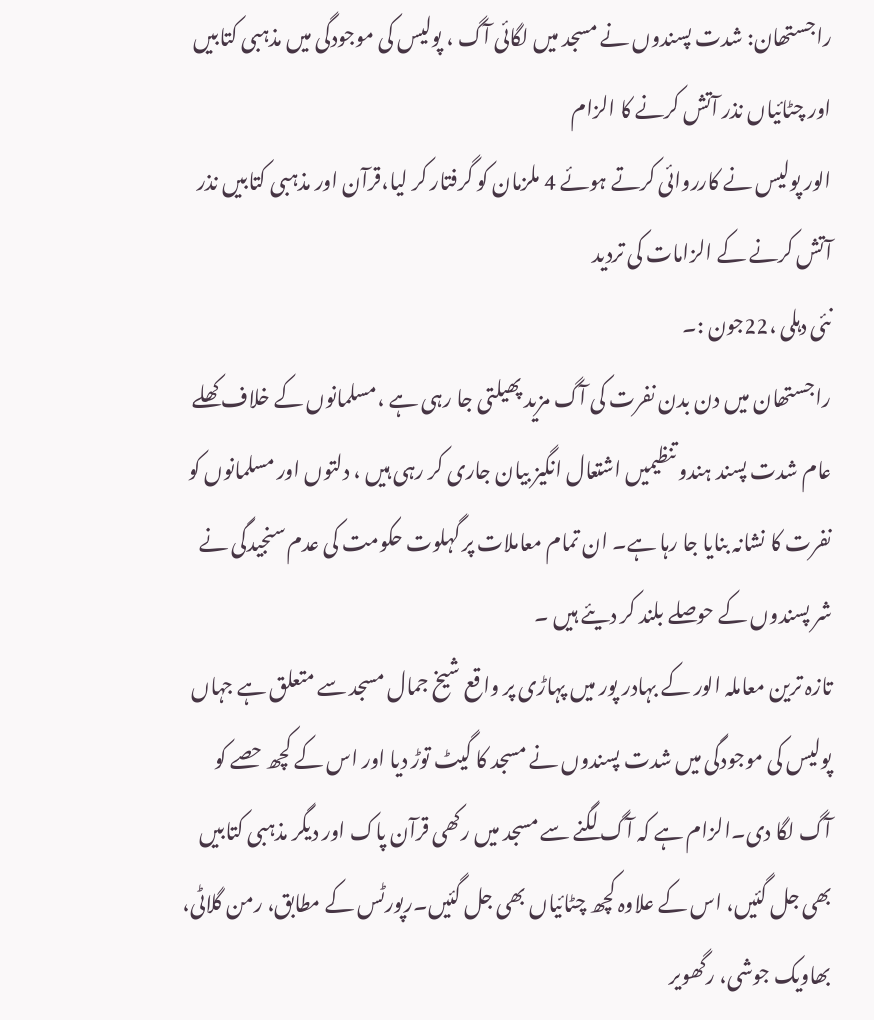راجستھان: شدت پسندوں نے مسجد میں لگائی آگ ، پولیس کی موجودگی میں مذہبی کتابیں اور چٹائیاں نذر آتش کرنے کا الزام
الور پولیس نے کارروائی کرتے ہوئے 4 ملزمان کو گرفتار کر لیا،قرآن اور مذہبی کتابیں نذر آتش کرنے کے الزامات کی تردید
نئی دہلی ،22جون :۔
راجستھان میں دن بدن نفرت کی آگ مزید پھیلتی جا رہی ہے ،مسلمانوں کے خلاف کھلے عام شدت پسند ہندو تنظیمیں اشتعال انگیز بیان جاری کر رہی ہیں ، دلتوں اور مسلمانوں کو نفرت کا نشانہ بنایا جا رہا ہے۔ ان تمام معاملات پر گہلوت حکومت کی عدم سنجیدگی نے شر پسندوں کے حوصلے بلند کر دیئے ہیں ۔
تازہ ترین معاملہ الور کے بہادر پور میں پہاڑی پر واقع شیخ جمال مسجد سے متعلق ہے جہاں پولیس کی موجودگی میں شدت پسندوں نے مسجد کا گیٹ توڑ دیا اور اس کے کچھ حصے کو آگ لگا دی۔الزام ہے کہ آگ لگنے سے مسجد میں رکھی قرآن پاک اور دیگر مذہبی کتابیں بھی جل گئیں، اس کے علاوہ کچھ چٹائیاں بھی جل گئیں۔رپورٹس کے مطابق، رمن گلاٹی، بھاویک جوشی، رگھویر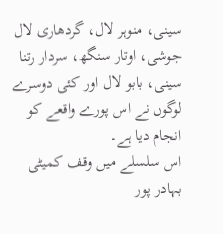سینی، منوہر لال، گردھاری لال جوشی، اوتار سنگھ، سردار رتنا سینی، بابو لال اور کئی دوسرے لوگوں نے اس پورے واقعے کو انجام دیا ہے۔
اس سلسلے میں وقف کمیٹی بہادر پور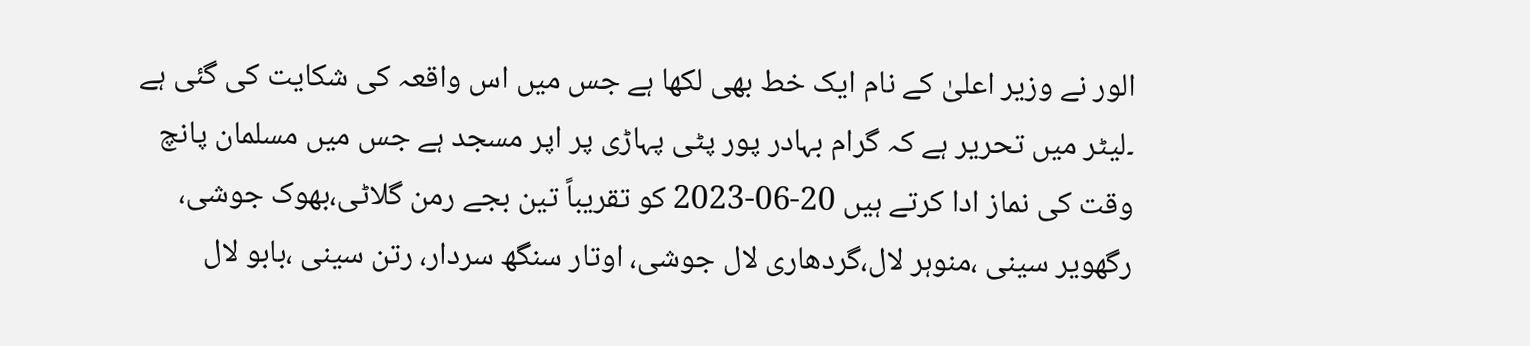الور نے وزیر اعلیٰ کے نام ایک خط بھی لکھا ہے جس میں اس واقعہ کی شکایت کی گئی ہے ۔لیٹر میں تحریر ہے کہ گرام بہادر پور پٹی پہاڑی پر اپر مسجد ہے جس میں مسلمان پانچ وقت کی نماز ادا کرتے ہیں 20-06-2023 کو تقریباً تین بجے رمن گلاٹی،بھوک جوشی، رگھویر سینی ،منوہر لال،گردھاری لال جوشی، اوتار سنگھ سردار، رتن سینی ،بابو لال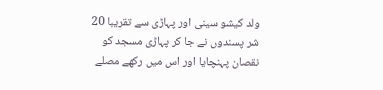ولد کیشو سینی اور پہاڑی سے تقریبا 20 شر پسندوں نے جا کر پہاڑی مسجد کو نقصان پہنچایا اور اس میں رکھے مصلے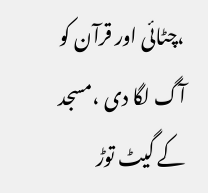،چٹائی اور قرآن کو آگ لگا دی ،مسجد کے گیٹ توڑ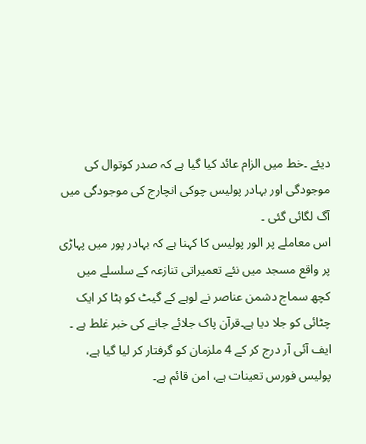دیئے ۔خط میں الزام عائد کیا گیا ہے کہ صدر کوتوال کی موجودگی اور بہادر پولیس چوکی انچارج کی موجودگی میں آگ لگائی گئی ۔
اس معاملے پر الور پولیس کا کہنا ہے کہ بہادر پور میں پہاڑی پر واقع مسجد میں نئے تعمیراتی تنازعہ کے سلسلے میں کچھ سماج دشمن عناصر نے لوہے کے گیٹ کو ہٹا کر ایک چٹائی کو جلا دیا ہے۔قرآن پاک جلائے جانے کی خبر غلط ہے ۔ ایف آئی آر درج کر کے 4 ملزمان کو گرفتار کر لیا گیا ہے، پولیس فورس تعینات ہے، امن قائم ہے۔